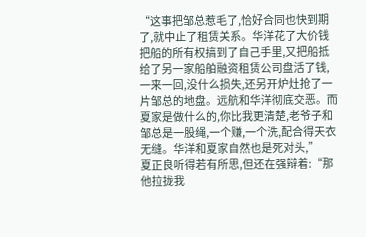“这事把邹总惹毛了,恰好合同也快到期了,就中止了租赁关系。华洋花了大价钱把船的所有权搞到了自己手里,又把船抵给了另一家船舶融资租赁公司盘活了钱,一来一回,没什么损失,还另开炉灶抢了一片邹总的地盘。远航和华洋彻底交恶。而夏家是做什么的,你比我更清楚,老爷子和邹总是一股绳,一个赚,一个洗,配合得天衣无缝。华洋和夏家自然也是死对头,”
夏正良听得若有所思,但还在强辩着:“那他拉拢我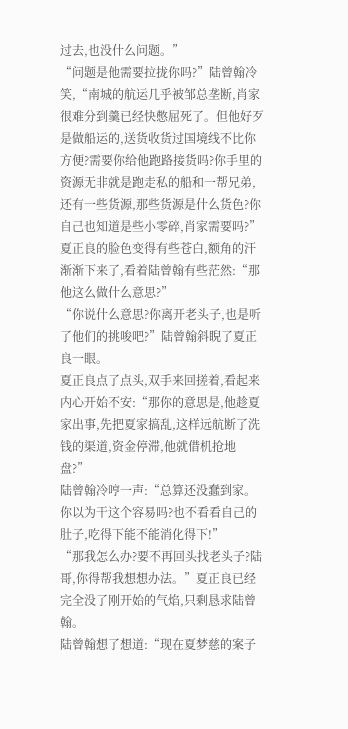过去,也没什么问题。”
“问题是他需要拉拢你吗?”陆曾翰冷笑,“南城的航运几乎被邹总垄断,肖家很难分到羹已经快憋屈死了。但他好歹是做船运的,送货收货过国境线不比你方便?需要你给他跑路接货吗?你手里的资源无非就是跑走私的船和一帮兄弟,还有一些货源,那些货源是什么货色?你自己也知道是些小零碎,肖家需要吗?”
夏正良的脸色变得有些苍白,额角的汗渐渐下来了,看着陆曾翰有些茫然:“那他这么做什么意思?”
“你说什么意思?你离开老头子,也是听了他们的挑唆吧?”陆曾翰斜睨了夏正良一眼。
夏正良点了点头,双手来回搓着,看起来内心开始不安:“那你的意思是,他趁夏家出事,先把夏家搞乱,这样远航断了洗钱的渠道,资金停滞,他就借机抢地盘?”
陆曾翰冷哼一声:“总算还没蠢到家。你以为干这个容易吗?也不看看自己的肚子,吃得下能不能消化得下!”
“那我怎么办?要不再回头找老头子?陆哥,你得帮我想想办法。”夏正良已经完全没了刚开始的气焰,只剩恳求陆曾翰。
陆曾翰想了想道:“现在夏梦慈的案子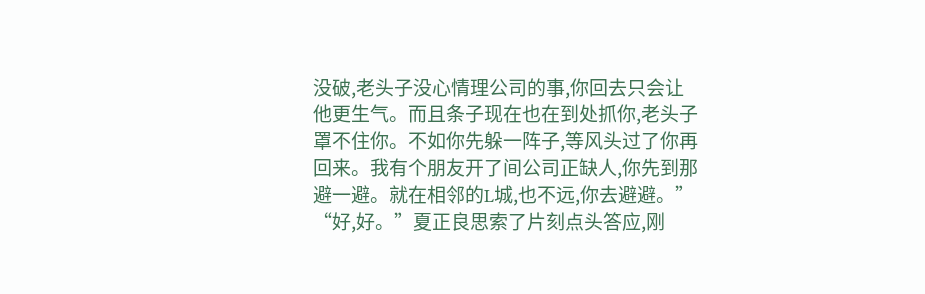没破,老头子没心情理公司的事,你回去只会让他更生气。而且条子现在也在到处抓你,老头子罩不住你。不如你先躲一阵子,等风头过了你再回来。我有个朋友开了间公司正缺人,你先到那避一避。就在相邻的L城,也不远,你去避避。”
“好,好。”夏正良思索了片刻点头答应,刚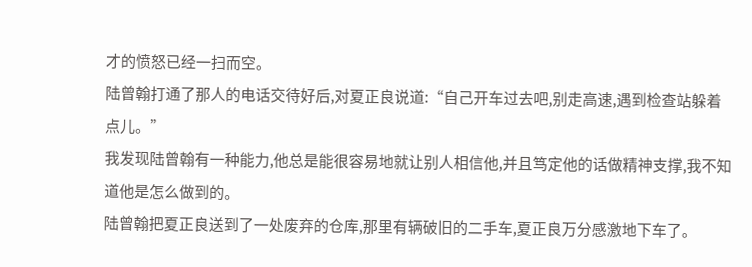才的愤怒已经一扫而空。
陆曾翰打通了那人的电话交待好后,对夏正良说道:“自己开车过去吧,别走高速,遇到检查站躲着点儿。”
我发现陆曾翰有一种能力,他总是能很容易地就让别人相信他,并且笃定他的话做精神支撑,我不知道他是怎么做到的。
陆曾翰把夏正良送到了一处废弃的仓库,那里有辆破旧的二手车,夏正良万分感激地下车了。